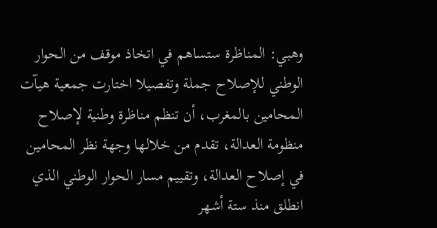وهبي: المناظرة ستساهم في اتخاذ موقف من الحوار الوطني للإصلاح جملة وتفصيلا اختارت جمعية هيآت المحامين بالمغرب، أن تنظم مناظرة وطنية لإصلاح منظومة العدالة، تقدم من خلالها وجهة نظر المحامين في إصلاح العدالة، وتقييم مسار الحوار الوطني الذي انطلق منذ ستة أشهر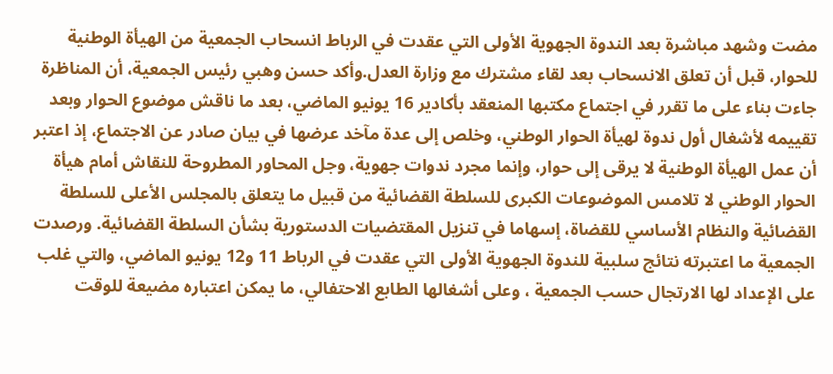مضت وشهد مباشرة بعد الندوة الجهوية الأولى التي عقدت في الرباط انسحاب الجمعية من الهيأة الوطنية للحوار، قبل أن تعلق الانسحاب بعد لقاء مشترك مع وزارة العدل.وأكد حسن وهبي رئيس الجمعية، أن المناظرة جاءت بناء على ما تقرر في اجتماع مكتبها المنعقد بأكادير 16 يونيو الماضي، بعد ما ناقش موضوع الحوار وبعد تقييمه لأشغال أول ندوة لهيأة الحوار الوطني، وخلص إلى عدة مآخد عرضها في بيان صادر عن الاجتماع، إذ اعتبر أن عمل الهيأة الوطنية لا يرقى إلى حوار، وإنما مجرد ندوات جهوية، وجل المحاور المطروحة للنقاش أمام هيأة الحوار الوطني لا تلامس الموضوعات الكبرى للسلطة القضائية من قبيل ما يتعلق بالمجلس الأعلى للسلطة القضائية والنظام الأساسي للقضاة، إسهاما في تنزيل المقتضيات الدستورية بشأن السلطة القضائية. ورصدت الجمعية ما اعتبرته نتائج سلبية للندوة الجهوية الأولى التي عقدت في الرباط 11 و12 يونيو الماضي، والتي غلب على الإعداد لها الارتجال حسب الجمعية ، وعلى أشغالها الطابع الاحتفالي، ما يمكن اعتباره مضيعة للوقت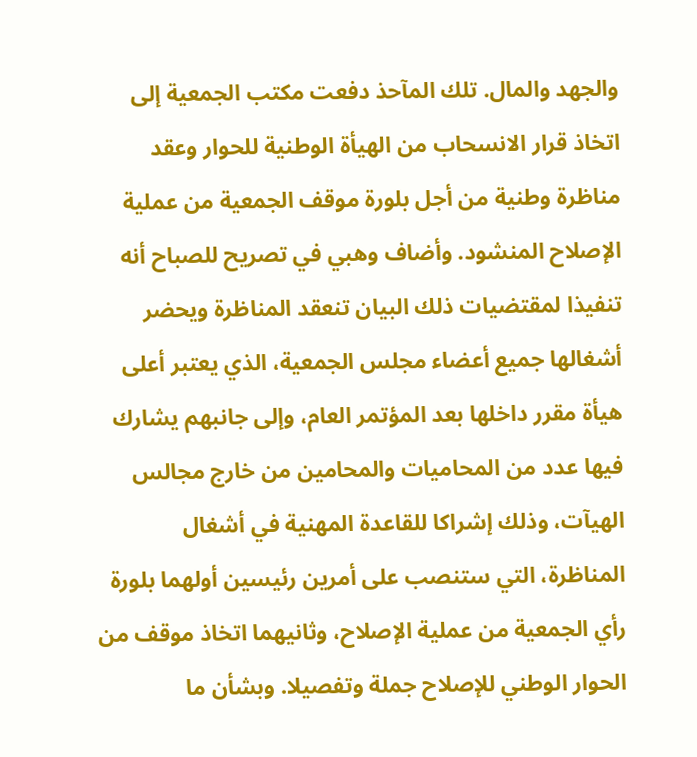والجهد والمال. تلك المآحذ دفعت مكتب الجمعية إلى اتخاذ قرار الانسحاب من الهيأة الوطنية للحوار وعقد مناظرة وطنية من أجل بلورة موقف الجمعية من عملية الإصلاح المنشود. وأضاف وهبي في تصريح للصباح أنه تنفيذا لمقتضيات ذلك البيان تنعقد المناظرة ويحضر أشغالها جميع أعضاء مجلس الجمعية، الذي يعتبر أعلى هيأة مقرر داخلها بعد المؤتمر العام، وإلى جانبهم يشارك فيها عدد من المحاميات والمحامين من خارج مجالس الهيآت، وذلك إشراكا للقاعدة المهنية في أشغال المناظرة، التي ستنصب على أمرين رئيسين أولهما بلورة رأي الجمعية من عملية الإصلاح، وثانيهما اتخاذ موقف من الحوار الوطني للإصلاح جملة وتفصيلا. وبشأن ما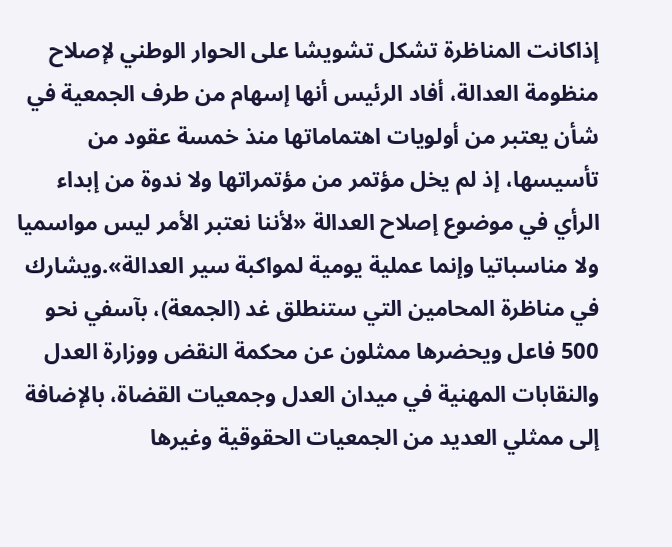إذاكانت المناظرة تشكل تشويشا على الحوار الوطني لإصلاح منظومة العدالة، أفاد الرئيس أنها إسهام من طرف الجمعية في شأن يعتبر من أولويات اهتماماتها منذ خمسة عقود من تأسيسها، إذ لم يخل مؤتمر من مؤتمراتها ولا ندوة من إبداء الرأي في موضوع إصلاح العدالة «لأننا نعتبر الأمر ليس مواسميا ولا مناسباتيا وإنما عملية يومية لمواكبة سير العدالة».ويشارك في مناظرة المحامين التي ستنطلق غد (الجمعة)، بآسفي نحو 500 فاعل ويحضرها ممثلون عن محكمة النقض ووزارة العدل والنقابات المهنية في ميدان العدل وجمعيات القضاة، بالإضافة إلى ممثلي العديد من الجمعيات الحقوقية وغيرها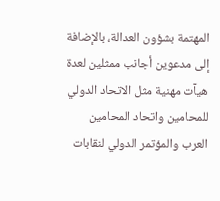المهتمة بشؤون العدالة، بالإضافة إلى مدعوين أجانب ممثلين لعدة هيآت مهنية مثل الاتحاد الدولي للمحامين واتحاد المحامين العرب والمؤتمر الدولي لنقابات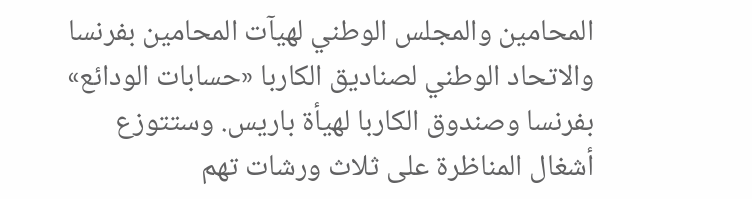المحامين والمجلس الوطني لهيآت المحامين بفرنسا والاتحاد الوطني لصناديق الكاربا «حسابات الودائع» بفرنسا وصندوق الكاربا لهيأة باريس. وستتوزع أشغال المناظرة على ثلاث ورشات تهم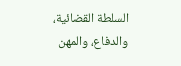السلطة القضائية، والدفاع، والمهن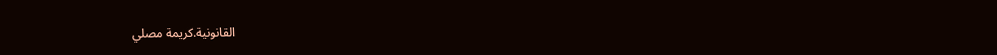القانونية.كريمة مصلي